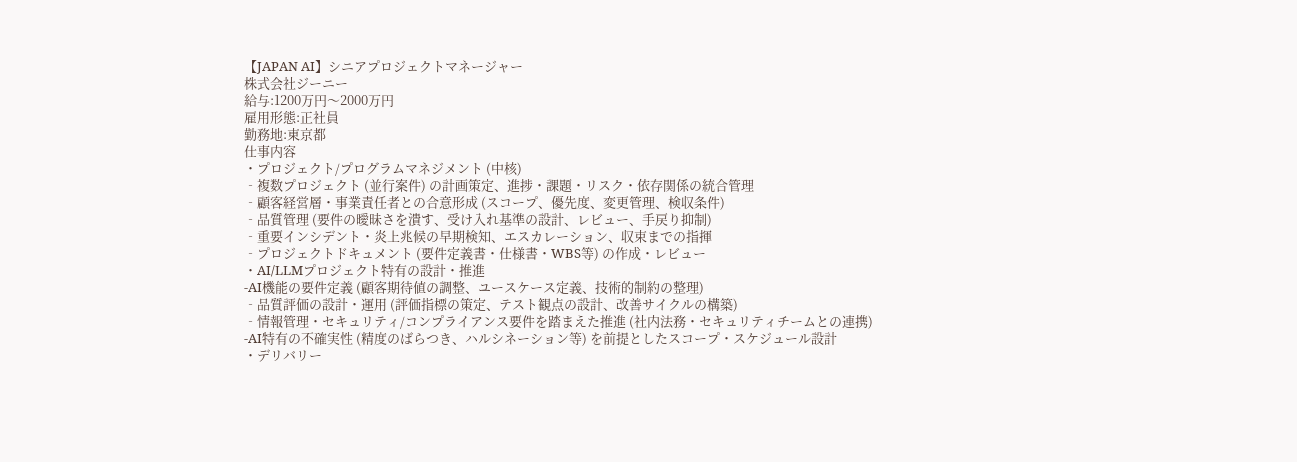【JAPAN AI】シニアプロジェクトマネージャー
株式会社ジーニー
給与:1200万円〜2000万円
雇用形態:正社員
勤務地:東京都
仕事内容
・プロジェクト/プログラムマネジメント (中核)
‐複数プロジェクト (並行案件) の計画策定、進捗・課題・リスク・依存関係の統合管理
‐顧客経営層・事業責任者との合意形成 (スコープ、優先度、変更管理、検収条件)
‐品質管理 (要件の曖昧さを潰す、受け入れ基準の設計、レビュー、手戻り抑制)
‐重要インシデント・炎上兆候の早期検知、エスカレーション、収束までの指揮
‐プロジェクトドキュメント (要件定義書・仕様書・WBS等) の作成・レビュー
・AI/LLMプロジェクト特有の設計・推進
‐AI機能の要件定義 (顧客期待値の調整、ユースケース定義、技術的制約の整理)
‐品質評価の設計・運用 (評価指標の策定、テスト観点の設計、改善サイクルの構築)
‐情報管理・セキュリティ/コンプライアンス要件を踏まえた推進 (社内法務・セキュリティチームとの連携)
‐AI特有の不確実性 (精度のばらつき、ハルシネーション等) を前提としたスコープ・スケジュール設計
・デリバリー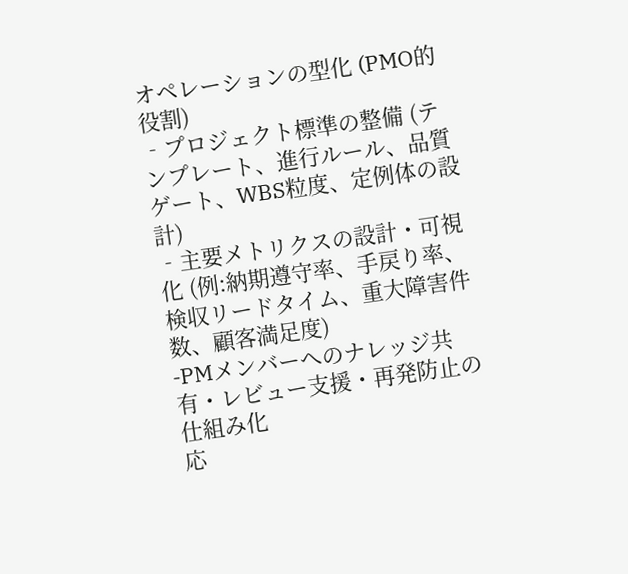オペレーションの型化 (PMO的役割)
‐プロジェクト標準の整備 (テンプレート、進行ルール、品質ゲート、WBS粒度、定例体の設計)
‐主要メトリクスの設計・可視化 (例:納期遵守率、手戻り率、検収リードタイム、重大障害件数、顧客満足度)
‐PMメンバーへのナレッジ共有・レビュー支援・再発防止の仕組み化
応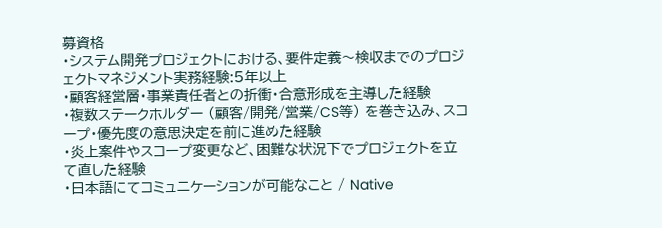募資格
・システム開発プロジェクトにおける、要件定義〜検収までのプロジェクトマネジメント実務経験:5年以上
・顧客経営層・事業責任者との折衝・合意形成を主導した経験
・複数ステークホルダー (顧客/開発/営業/CS等) を巻き込み、スコープ・優先度の意思決定を前に進めた経験
・炎上案件やスコープ変更など、困難な状況下でプロジェクトを立て直した経験
・日本語にてコミュニケーションが可能なこと / Native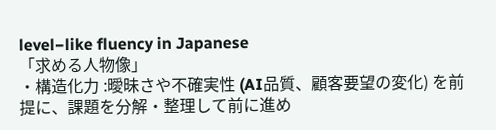level−like fluency in Japanese
「求める人物像」
・構造化力 :曖昧さや不確実性 (AI品質、顧客要望の変化) を前提に、課題を分解・整理して前に進め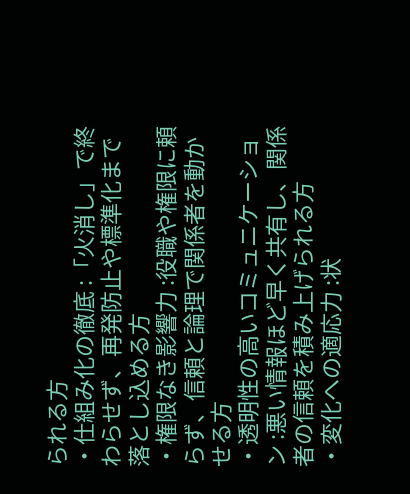られる方
・仕組み化の徹底 :「火消し」で終わらせず、再発防止や標準化まで落とし込める方
・権限なき影響力 :役職や権限に頼らず、信頼と論理で関係者を動かせる方
・透明性の高いコミュニケーション :悪い情報ほど早く共有し、関係者の信頼を積み上げられる方
・変化への適応力 :状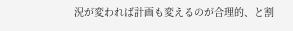況が変われば計画も変えるのが合理的、と割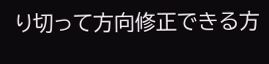り切って方向修正できる方